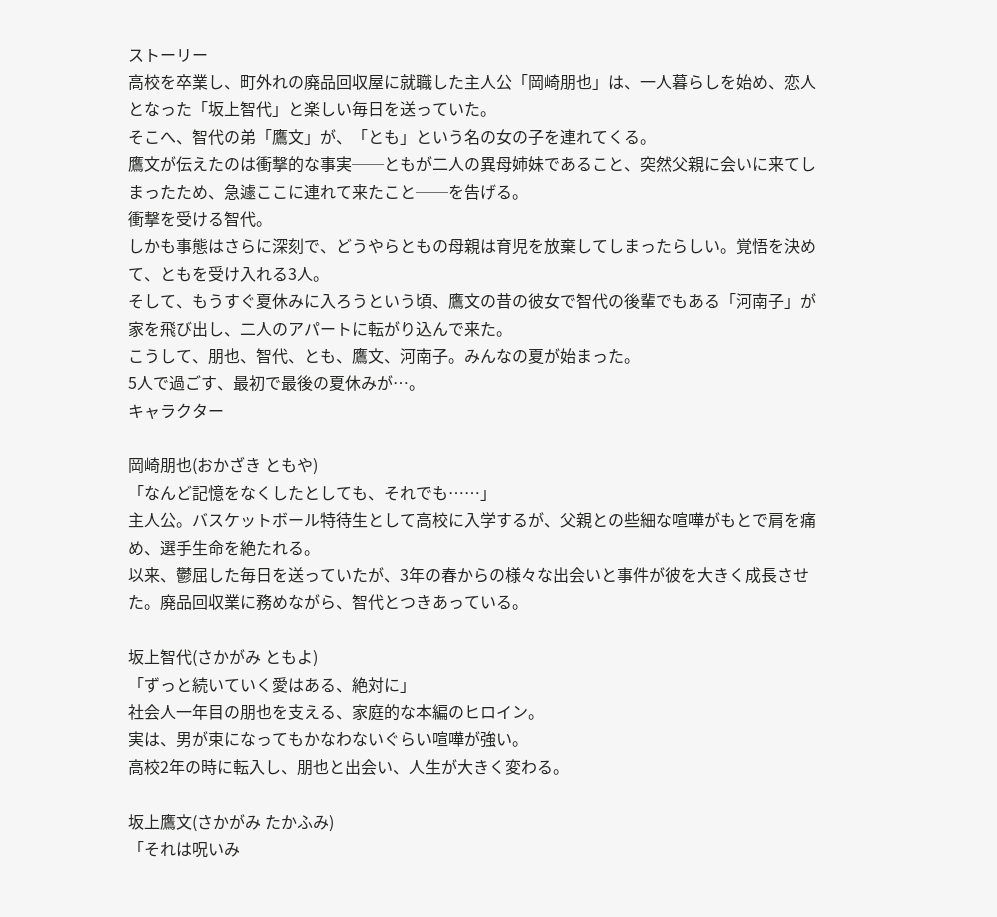ストーリー
高校を卒業し、町外れの廃品回収屋に就職した主人公「岡崎朋也」は、一人暮らしを始め、恋人となった「坂上智代」と楽しい毎日を送っていた。
そこへ、智代の弟「鷹文」が、「とも」という名の女の子を連れてくる。
鷹文が伝えたのは衝撃的な事実──ともが二人の異母姉妹であること、突然父親に会いに来てしまったため、急遽ここに連れて来たこと──を告げる。
衝撃を受ける智代。
しかも事態はさらに深刻で、どうやらともの母親は育児を放棄してしまったらしい。覚悟を決めて、ともを受け入れる3人。
そして、もうすぐ夏休みに入ろうという頃、鷹文の昔の彼女で智代の後輩でもある「河南子」が家を飛び出し、二人のアパートに転がり込んで来た。
こうして、朋也、智代、とも、鷹文、河南子。みんなの夏が始まった。
5人で過ごす、最初で最後の夏休みが…。
キャラクター

岡崎朋也(おかざき ともや)
「なんど記憶をなくしたとしても、それでも……」
主人公。バスケットボール特待生として高校に入学するが、父親との些細な喧嘩がもとで肩を痛め、選手生命を絶たれる。
以来、鬱屈した毎日を送っていたが、3年の春からの様々な出会いと事件が彼を大きく成長させた。廃品回収業に務めながら、智代とつきあっている。

坂上智代(さかがみ ともよ)
「ずっと続いていく愛はある、絶対に」
社会人一年目の朋也を支える、家庭的な本編のヒロイン。
実は、男が束になってもかなわないぐらい喧嘩が強い。
高校2年の時に転入し、朋也と出会い、人生が大きく変わる。

坂上鷹文(さかがみ たかふみ)
「それは呪いみ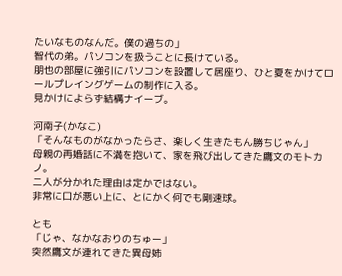たいなものなんだ。僕の過ちの」
智代の弟。パソコンを扱うことに長けている。
朋也の部屋に強引にパソコンを設置して居座り、ひと夏をかけてロールプレイングゲームの制作に入る。
見かけによらず結構ナイーブ。

河南子(かなこ)
「そんなものがなかったらさ、楽しく生きたもん勝ちじゃん」
母親の再婚話に不満を抱いて、家を飛び出してきた鷹文のモトカノ。
二人が分かれた理由は定かではない。
非常に口が悪い上に、とにかく何でも剛速球。

とも
「じゃ、なかなおりのちゅー」
突然鷹文が連れてきた異母姉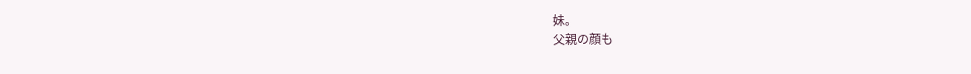妹。
父親の顔も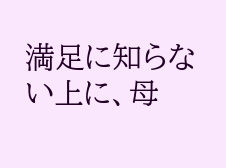満足に知らない上に、母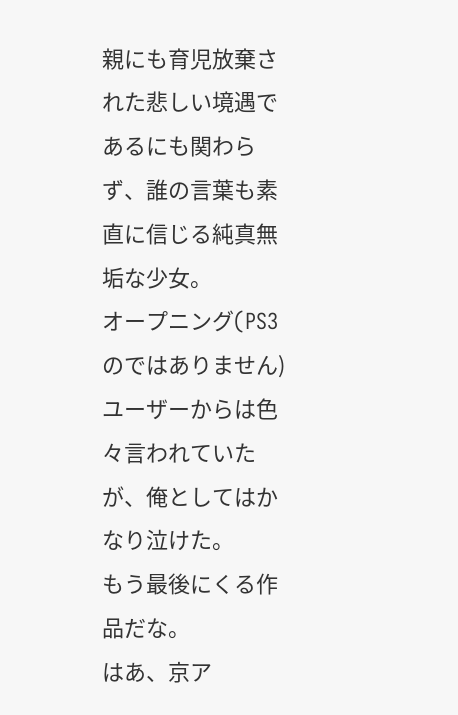親にも育児放棄された悲しい境遇であるにも関わらず、誰の言葉も素直に信じる純真無垢な少女。
オープニング(PS3のではありません)
ユーザーからは色々言われていたが、俺としてはかなり泣けた。
もう最後にくる作品だな。
はあ、京ア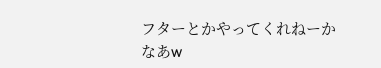フターとかやってくれねーかなあw